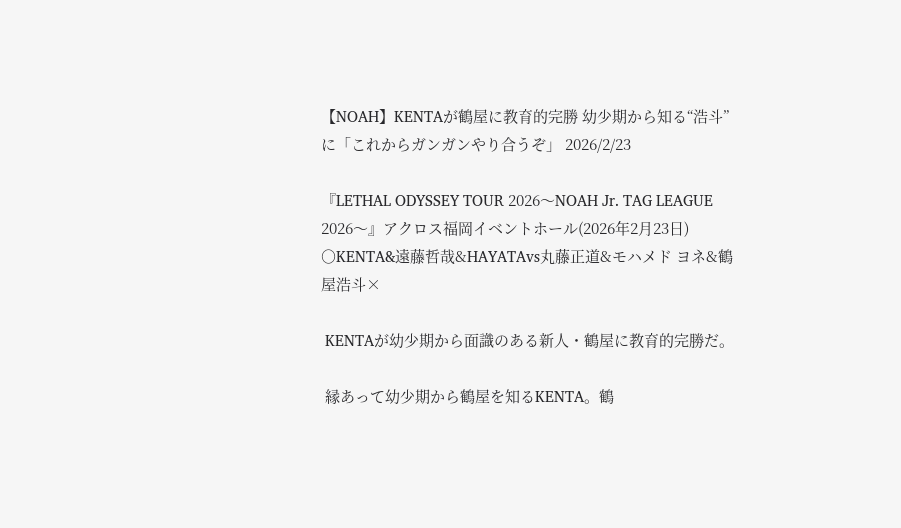【NOAH】KENTAが鶴屋に教育的完勝 幼少期から知る“浩斗”に「これからガンガンやり合うぞ」 2026/2/23

『LETHAL ODYSSEY TOUR 2026〜NOAH Jr. TAG LEAGUE 2026〜』アクロス福岡イベントホール(2026年2月23日)
○KENTA&遠藤哲哉&HAYATAvs丸藤正道&モハメド ヨネ&鶴屋浩斗×

 KENTAが幼少期から面識のある新人・鶴屋に教育的完勝だ。

 縁あって幼少期から鶴屋を知るKENTA。鶴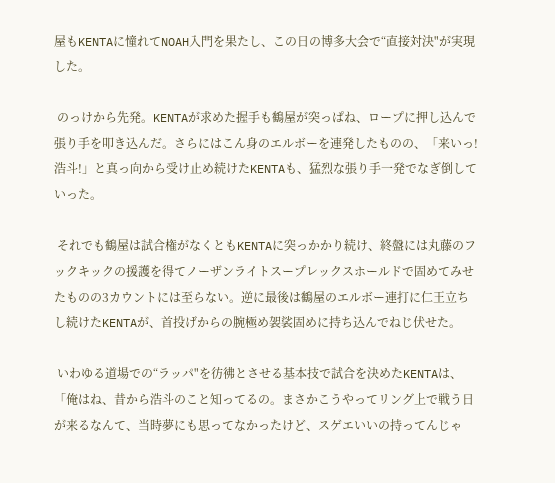屋もKENTAに憧れてNOAH入門を果たし、この日の博多大会で“直接対決"が実現した。

 のっけから先発。KENTAが求めた握手も鶴屋が突っぱね、ロープに押し込んで張り手を叩き込んだ。さらにはこん身のエルボーを連発したものの、「来いっ!浩斗!」と真っ向から受け止め続けたKENTAも、猛烈な張り手一発でなぎ倒していった。

 それでも鶴屋は試合権がなくともKENTAに突っかかり続け、終盤には丸藤のフックキックの援護を得てノーザンライトスープレックスホールドで固めてみせたものの3カウントには至らない。逆に最後は鶴屋のエルボー連打に仁王立ちし続けたKENTAが、首投げからの腕極め袈裟固めに持ち込んでねじ伏せた。

 いわゆる道場での“ラッパ"を彷彿とさせる基本技で試合を決めたKENTAは、「俺はね、昔から浩斗のこと知ってるの。まさかこうやってリング上で戦う日が来るなんて、当時夢にも思ってなかったけど、スゲエいいの持ってんじゃ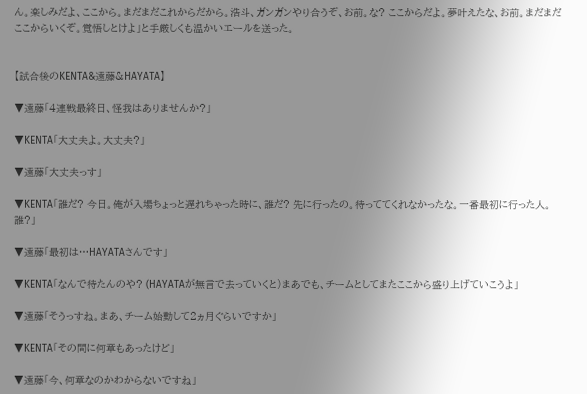ん。楽しみだよ、ここから。まだまだこれからだから。浩斗、ガンガンやり合うぞ、お前。な? ここからだよ。夢叶えたな、お前。まだまだここからいくぞ。覚悟しとけよ」と手厳しくも温かいエールを送った。


【試合後のKENTA&遠藤&HAYATA】

▼遠藤「4連戦最終日、怪我はありませんか?」

▼KENTA「大丈夫よ。大丈夫?」

▼遠藤「大丈夫っす」

▼KENTA「誰だ? 今日。俺が入場ちょっと遅れちゃった時に、誰だ? 先に行ったの。待っててくれなかったな。一番最初に行った人。誰?」

▼遠藤「最初は…HAYATAさんです」

▼KENTA「なんで待たんのや? (HAYATAが無言で去っていくと)まあでも、チームとしてまたここから盛り上げていこうよ」

▼遠藤「そうっすね。まあ、チーム始動して2ヵ月ぐらいですか」

▼KENTA「その間に何章もあったけど」

▼遠藤「今、何章なのかわからないですね」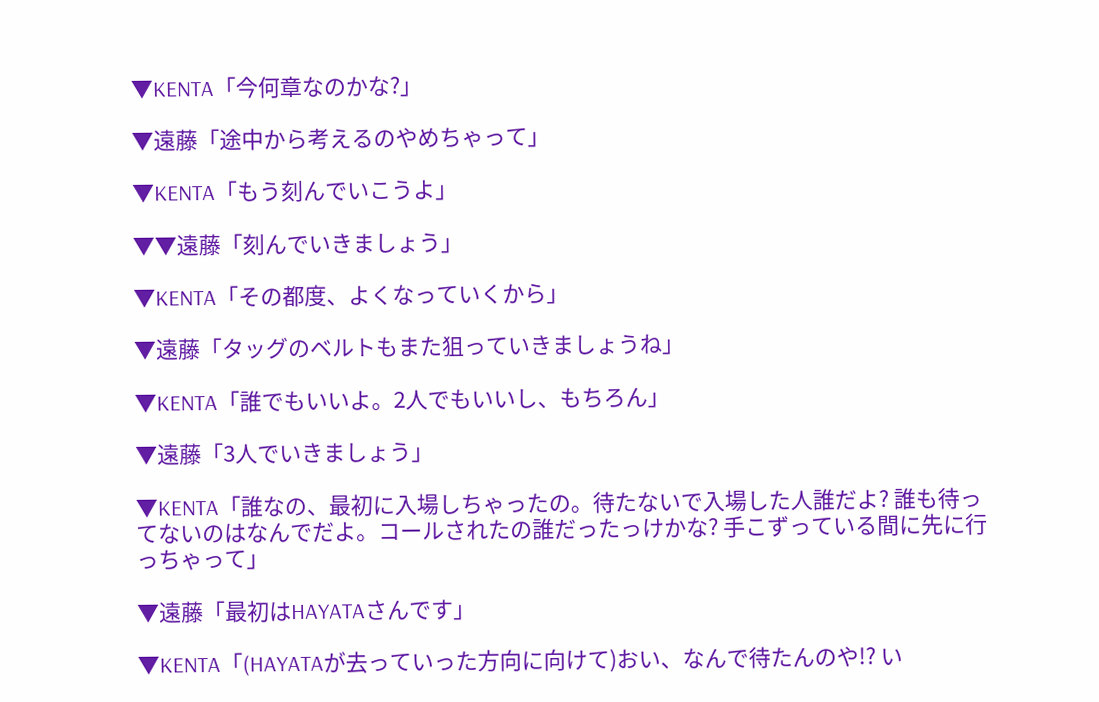▼KENTA「今何章なのかな?」

▼遠藤「途中から考えるのやめちゃって」

▼KENTA「もう刻んでいこうよ」

▼▼遠藤「刻んでいきましょう」

▼KENTA「その都度、よくなっていくから」

▼遠藤「タッグのベルトもまた狙っていきましょうね」

▼KENTA「誰でもいいよ。2人でもいいし、もちろん」

▼遠藤「3人でいきましょう」

▼KENTA「誰なの、最初に入場しちゃったの。待たないで入場した人誰だよ? 誰も待ってないのはなんでだよ。コールされたの誰だったっけかな? 手こずっている間に先に行っちゃって」

▼遠藤「最初はHAYATAさんです」

▼KENTA「(HAYATAが去っていった方向に向けて)おい、なんで待たんのや!? い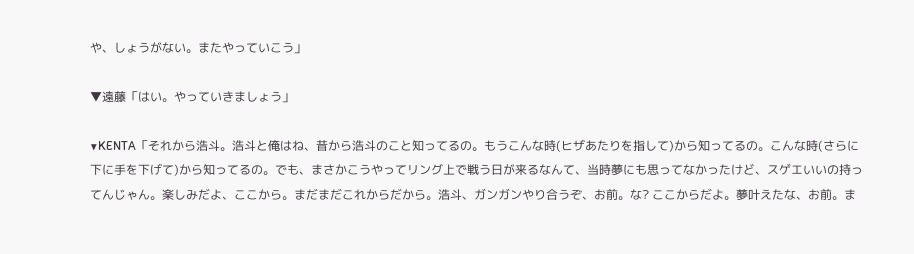や、しょうがない。またやっていこう」

▼遠藤「はい。やっていきましょう」

▼KENTA「それから浩斗。浩斗と俺はね、昔から浩斗のこと知ってるの。もうこんな時(ヒザあたりを指して)から知ってるの。こんな時(さらに下に手を下げて)から知ってるの。でも、まさかこうやってリング上で戦う日が来るなんて、当時夢にも思ってなかったけど、スゲエいいの持ってんじゃん。楽しみだよ、ここから。まだまだこれからだから。浩斗、ガンガンやり合うぞ、お前。な? ここからだよ。夢叶えたな、お前。ま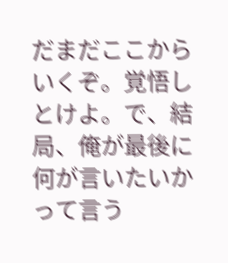だまだここからいくぞ。覚悟しとけよ。で、結局、俺が最後に何が言いたいかって言う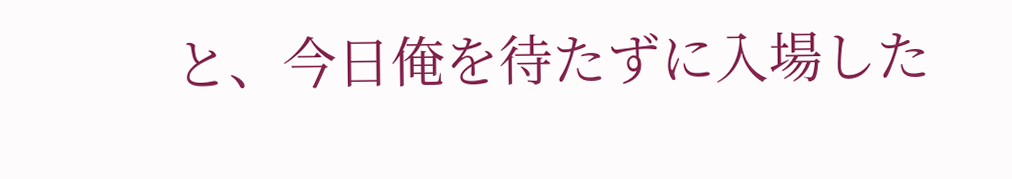と、今日俺を待たずに入場した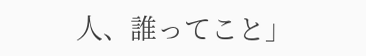人、誰ってこと」